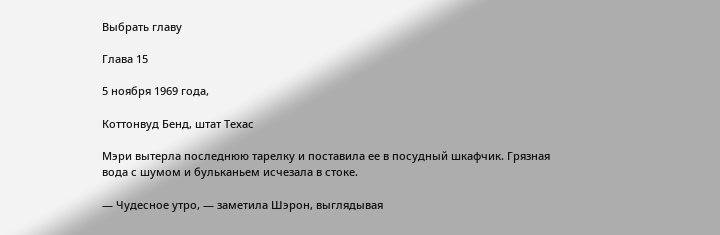Выбрать главу

Глава 15

5 ноября 1969 года,

Коттонвуд Бенд, штат Техас

Мэри вытерла последнюю тарелку и поставила ее в посудный шкафчик. Грязная вода с шумом и бульканьем исчезала в стоке.

— Чудесное утро, — заметила Шэрон, выглядывая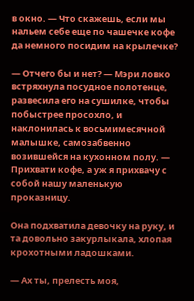в окно. — Что скажешь, если мы нальем себе еще по чашечке кофе да немного посидим на крылечке?

— Отчего бы и нет? — Мэри ловко встряхнула посудное полотенце, развесила его на сушилке, чтобы побыстрее просохло, и наклонилась к восьмимесячной малышке, самозабвенно возившейся на кухонном полу. — Прихвати кофе, а уж я прихвачу с собой нашу маленькую проказницу.

Она подхватила девочку на руку, и та довольно закурлыкала, хлопая крохотными ладошками.

— Ах ты, прелесть моя,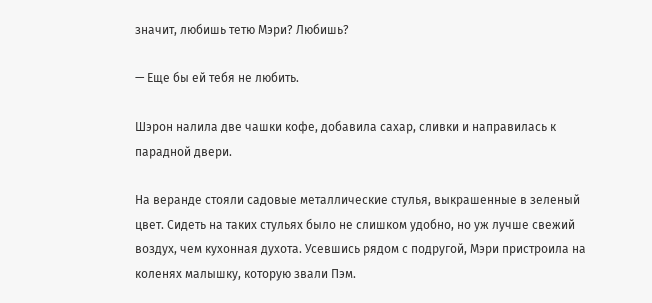значит, любишь тетю Мэри? Любишь?

— Еще бы ей тебя не любить.

Шэрон налила две чашки кофе, добавила сахар, сливки и направилась к парадной двери.

На веранде стояли садовые металлические стулья, выкрашенные в зеленый цвет. Сидеть на таких стульях было не слишком удобно, но уж лучше свежий воздух, чем кухонная духота. Усевшись рядом с подругой, Мэри пристроила на коленях малышку, которую звали Пэм.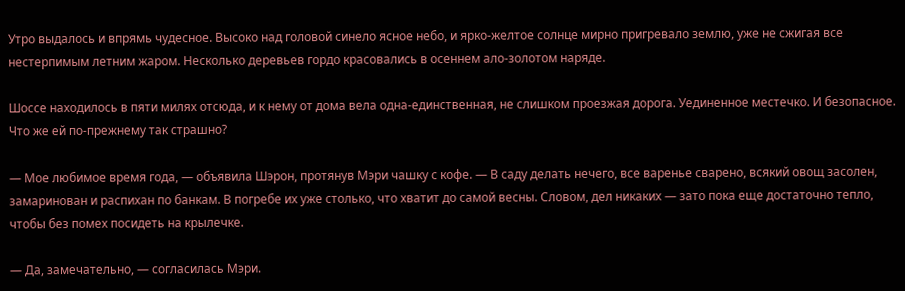Утро выдалось и впрямь чудесное. Высоко над головой синело ясное небо, и ярко-желтое солнце мирно пригревало землю, уже не сжигая все нестерпимым летним жаром. Несколько деревьев гордо красовались в осеннем ало-золотом наряде.

Шоссе находилось в пяти милях отсюда, и к нему от дома вела одна-единственная, не слишком проезжая дорога. Уединенное местечко. И безопасное. Что же ей по-прежнему так страшно?

— Мое любимое время года, — объявила Шэрон, протянув Мэри чашку с кофе. — В саду делать нечего, все варенье сварено, всякий овощ засолен, замаринован и распихан по банкам. В погребе их уже столько, что хватит до самой весны. Словом, дел никаких — зато пока еще достаточно тепло, чтобы без помех посидеть на крылечке.

— Да, замечательно, — согласилась Мэри.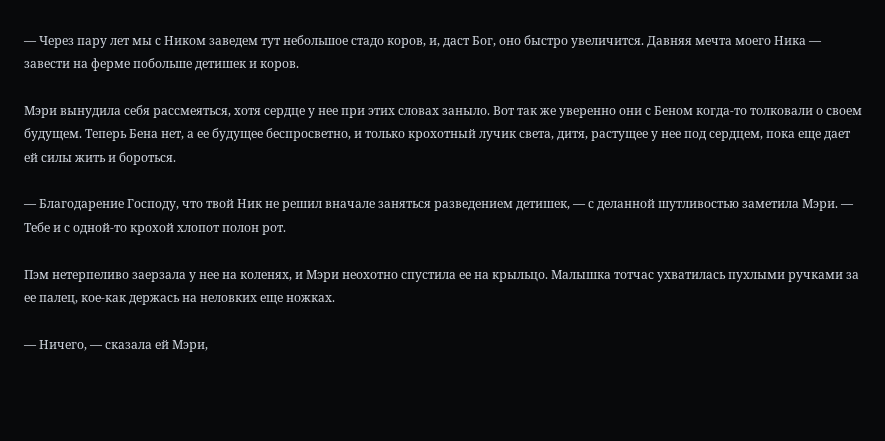— Через пару лет мы с Ником заведем тут небольшое стадо коров, и, даст Бог, оно быстро увеличится. Давняя мечта моего Ника — завести на ферме побольше детишек и коров.

Мэри вынудила себя рассмеяться, хотя сердце у нее при этих словах заныло. Вот так же уверенно они с Беном когда-то толковали о своем будущем. Теперь Бена нет, а ее будущее беспросветно, и только крохотный лучик света, дитя, растущее у нее под сердцем, пока еще дает ей силы жить и бороться.

— Благодарение Господу, что твой Ник не решил вначале заняться разведением детишек, — с деланной шутливостью заметила Мэри. — Тебе и с одной-то крохой хлопот полон рот.

Пэм нетерпеливо заерзала у нее на коленях, и Мэри неохотно спустила ее на крыльцо. Малышка тотчас ухватилась пухлыми ручками за ее палец, кое-как держась на неловких еще ножках.

— Ничего, — сказала ей Мэри,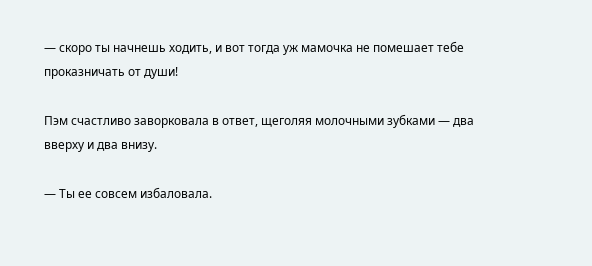— скоро ты начнешь ходить, и вот тогда уж мамочка не помешает тебе проказничать от души!

Пэм счастливо заворковала в ответ, щеголяя молочными зубками — два вверху и два внизу.

— Ты ее совсем избаловала.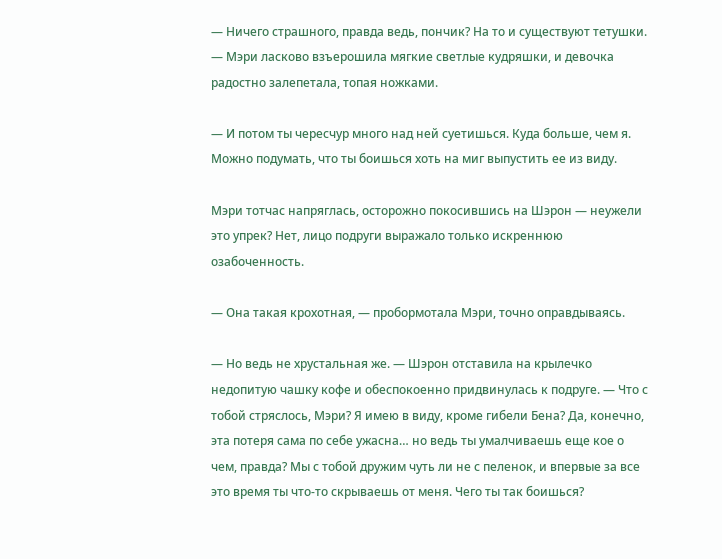— Ничего страшного, правда ведь, пончик? На то и существуют тетушки. — Мэри ласково взъерошила мягкие светлые кудряшки, и девочка радостно залепетала, топая ножками.

— И потом ты чересчур много над ней суетишься. Куда больше, чем я. Можно подумать, что ты боишься хоть на миг выпустить ее из виду.

Мэри тотчас напряглась, осторожно покосившись на Шэрон — неужели это упрек? Нет, лицо подруги выражало только искреннюю озабоченность.

— Она такая крохотная, — пробормотала Мэри, точно оправдываясь.

— Но ведь не хрустальная же. — Шэрон отставила на крылечко недопитую чашку кофе и обеспокоенно придвинулась к подруге. — Что с тобой стряслось, Мэри? Я имею в виду, кроме гибели Бена? Да, конечно, эта потеря сама по себе ужасна… но ведь ты умалчиваешь еще кое о чем, правда? Мы с тобой дружим чуть ли не с пеленок, и впервые за все это время ты что-то скрываешь от меня. Чего ты так боишься?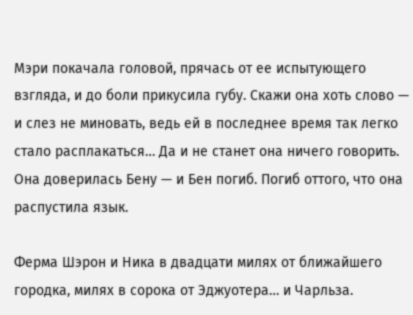Мэри покачала головой, прячась от ее испытующего взгляда, и до боли прикусила губу. Скажи она хоть слово — и слез не миновать, ведь ей в последнее время так легко стало расплакаться… Да и не станет она ничего говорить. Она доверилась Бену — и Бен погиб. Погиб оттого, что она распустила язык.

Ферма Шэрон и Ника в двадцати милях от ближайшего городка, милях в сорока от Эджуотера… и Чарльза.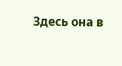Здесь она в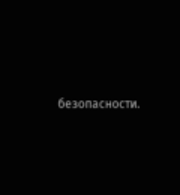безопасности.